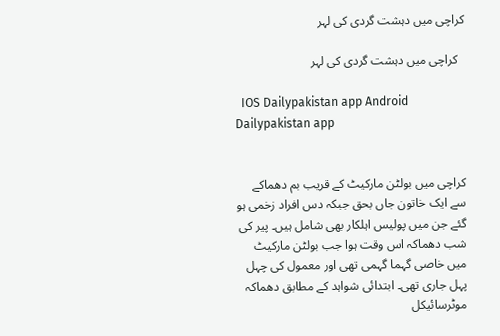کراچی میں دہشت گردی کی لہر

  کراچی میں دہشت گردی کی لہر

  IOS Dailypakistan app Android Dailypakistan app


کراچی میں بولٹن مارکیٹ کے قریب بم دھماکے سے ایک خاتون جاں بحق جبکہ دس افراد زخمی ہو گئے جن میں پولیس اہلکار بھی شامل ہیں۔ پیر کی شب دھماکہ اس وقت ہوا جب بولٹن مارکیٹ میں خاصی گہما گہمی تھی اور معمول کی چہل پہل جاری تھی۔ ابتدائی شواہد کے مطابق دھماکہ موٹرسائیکل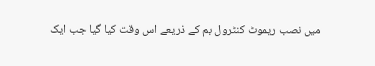میں نصب ریموٹ کنٹرول بم کے ذریعے اس وقت کیا گیا جب ایک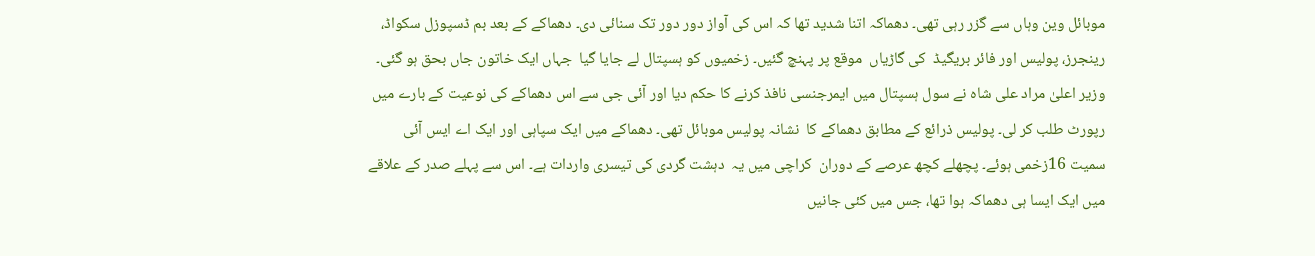موبائل وین وہاں سے گزر رہی تھی۔ دھماکہ اتنا شدید تھا کہ اس کی آواز دور دور تک سنائی دی۔ دھماکے کے بعد بم ڈسپوزل سکواڈ، رینجرز، پولیس اور فائر بریگیڈ  کی گاڑیاں  موقع پر پہنچ گئیں۔ زخمیوں کو ہسپتال لے جایا گیا  جہاں ایک خاتون جاں بحق ہو گئی۔ وزیر اعلیٰ مراد علی شاہ نے سول ہسپتال میں ایمرجنسی نافذ کرنے کا حکم دیا اور آئی جی سے اس دھماکے کی نوعیت کے بارے میں رپورٹ طلب کر لی۔ پولیس ذرائع کے مطابق دھماکے کا  نشانہ پولیس موبائل تھی۔ دھماکے میں ایک سپاہی اور ایک اے ایس آئی سمیت 16زخمی ہوئے۔ پچھلے کچھ عرصے کے دوران  کراچی میں یہ  دہشت گردی کی تیسری واردات ہے۔ اس سے پہلے صدر کے علاقے میں ایک ایسا ہی دھماکہ ہوا تھا، جس میں کئی جانیں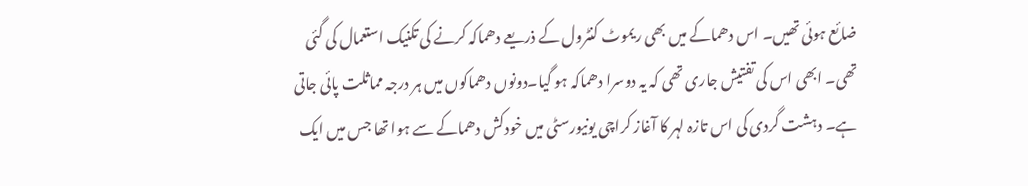ضائع ہوئی تھیں۔ اس دھماکے میں بھی ریموٹ کنٹرول کے ذریعے دھماکہ کرنے کی تکنیک استعمال کی گئی تھی۔ ابھی اس کی تفتیش جاری تھی کہ یہ دوسرا دھماکہ ہو گیا۔دونوں دھماکوں میں ہر درجہ مماثلت پائی جاتی ہے۔ دہشت گردی کی اس تازہ لہر کا آغاز کراچی یونیورسٹی میں خودکش دھماکے سے ہوا تھا جس میں ایک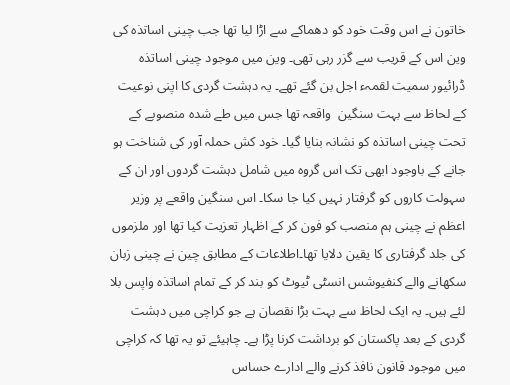خاتون نے اس وقت خود کو دھماکے سے اڑا لیا تھا جب چینی اساتذہ کی وین اس کے قریب سے گزر رہی تھی۔ وین میں موجود چینی اساتذہ ڈرائیور سمیت لقمہء اجل بن گئے تھے۔ یہ دہشت گردی کا اپنی نوعیت کے لحاظ سے بہت سنگین  واقعہ تھا جس میں طے شدہ منصوبے کے تحت چینی اساتذہ کو نشانہ بنایا گیا۔ خود کش حملہ آور کی شناخت ہو جانے کے باوجود ابھی تک اس گروہ میں شامل دہشت گردوں اور ان کے سہولت کاروں کو گرفتار نہیں کیا جا سکا۔ اس سنگین واقعے پر وزیر اعظم نے چینی ہم منصب کو فون کر کے اظہار تعزیت کیا تھا اور ملزموں کی جلد گرفتاری کا یقین دلایا تھا۔اطلاعات کے مطابق چین نے چینی زبان سکھانے والے کنفیوشس انسٹی ٹیوٹ کو بند کر کے تمام اساتذہ واپس بلا لئے ہیں۔ یہ ایک لحاظ سے بہت بڑا نقصان ہے جو کراچی میں دہشت گردی کے بعد پاکستان کو برداشت کرنا پڑا ہے۔ چاہیئے تو یہ تھا کہ کراچی میں موجود قانون نافذ کرنے والے ادارے حساس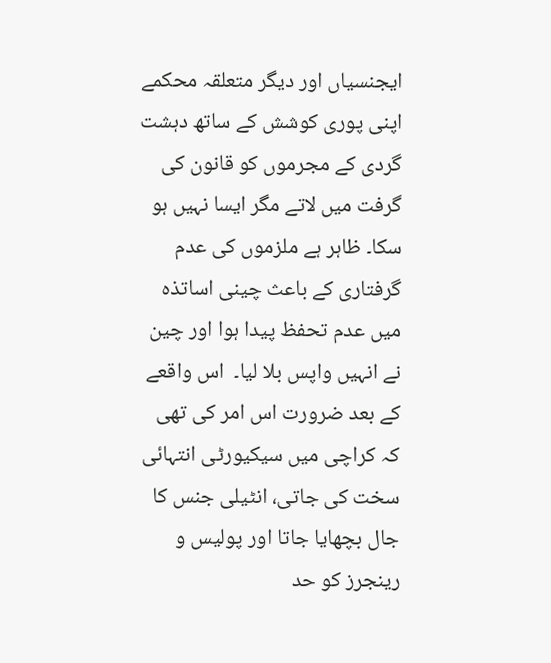ایجنسیاں اور دیگر متعلقہ محکمے اپنی پوری کوشش کے ساتھ دہشت گردی کے مجرموں کو قانون کی گرفت میں لاتے مگر ایسا نہیں ہو سکا۔ ظاہر ہے ملزموں کی عدم گرفتاری کے باعث چینی اساتذہ میں عدم تحفظ پیدا ہوا اور چین نے انہیں واپس بلا لیا۔  اس واقعے کے بعد ضرورت اس امر کی تھی کہ کراچی میں سیکیورٹی انتہائی سخت کی جاتی، انٹیلی جنس کا جال بچھایا جاتا اور پولیس و رینجرز کو حد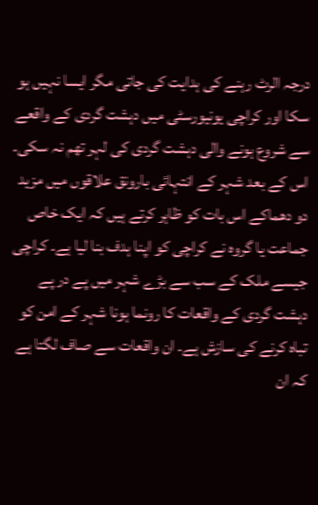درجہ الرٹ رہنے کی ہدایت کی جاتی مگر ایسا نہیں ہو سکا اور کراچی یونیورسٹی میں دہشت گردی کے واقعے سے شروع ہونے والی دہشت گردی کی لہر تھم نہ سکی۔ اس کے بعد شہر کے انتہائی بارونق علاقوں میں مزید دو دھماکے اس بات کو ظاہر کرتے ہیں کہ ایک خاص جماعت یا گروہ نے کراچی کو اپنا ہدف بنا لیا ہے۔ کراچی جیسے ملک کے سب سے بڑے شہر میں پے در پے دہشت گردی کے واقعات کا رونما ہونا شہر کے امن کو تباہ کرنے کی سازش ہے۔ ان واقعات سے صاف لگتا ہے کہ ان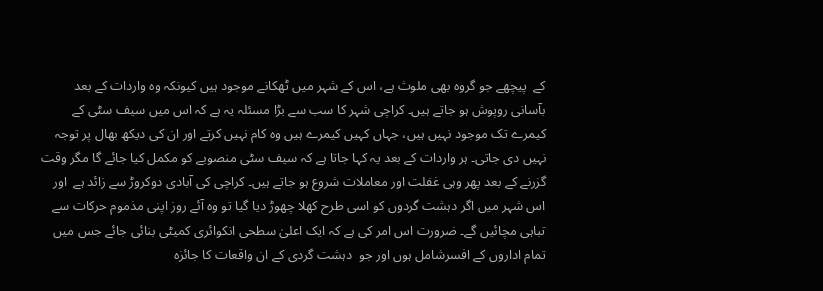کے  پیچھے جو گروہ بھی ملوث ہے، اس کے شہر میں ٹھکانے موجود ہیں کیونکہ وہ واردات کے بعد بآسانی روپوش ہو جاتے ہیں۔ کراچی شہر کا سب سے بڑا مسئلہ یہ ہے کہ اس میں سیف سٹی کے کیمرے تک موجود نہیں ہیں، جہاں کہیں کیمرے ہیں وہ کام نہیں کرتے اور ان کی دیکھ بھال پر توجہ نہیں دی جاتی۔ ہر واردات کے بعد یہ کہا جاتا ہے کہ سیف سٹی منصوبے کو مکمل کیا جائے گا مگر وقت گزرنے کے بعد پھر وہی غفلت اور معاملات شروع ہو جاتے ہیں۔ کراچی کی آبادی دوکروڑ سے زائد ہے  اور اس شہر میں اگر دہشت گردوں کو اسی طرح کھلا چھوڑ دیا گیا تو وہ آئے روز اپنی مذموم حرکات سے تباہی مچائیں گے۔ ضرورت اس امر کی ہے کہ ایک اعلیٰ سطحی انکوائری کمیٹی بنائی جائے جس میں تمام اداروں کے افسرشامل ہوں اور جو  دہشت گردی کے ان واقعات کا جائزہ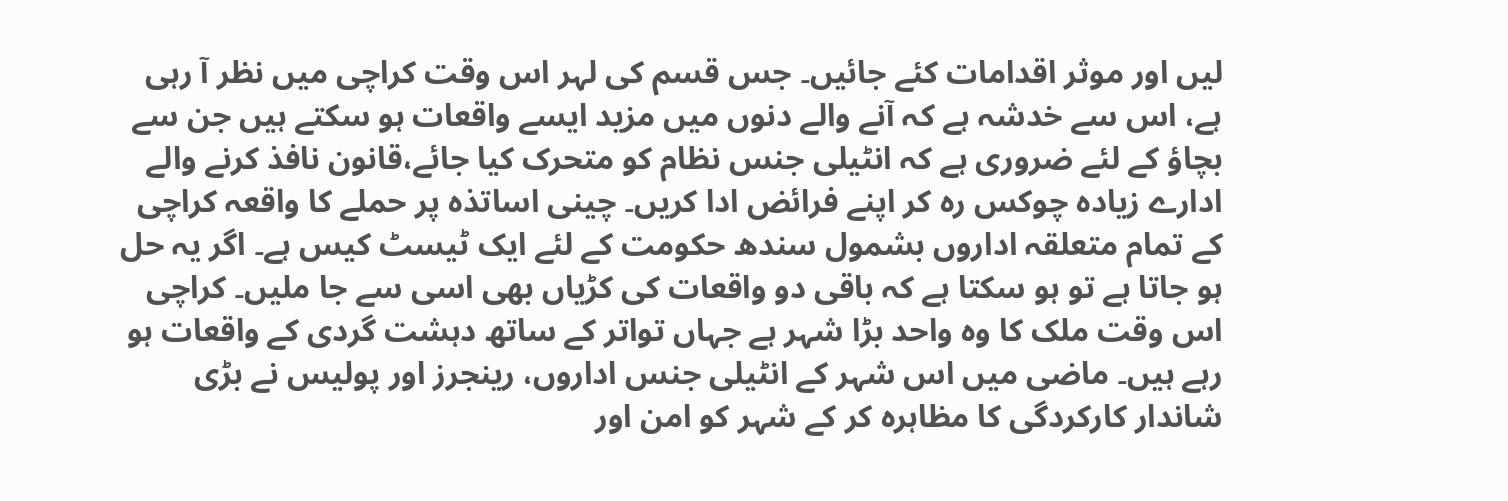لیں اور موثر اقدامات کئے جائیں۔ جس قسم کی لہر اس وقت کراچی میں نظر آ رہی ہے، اس سے خدشہ ہے کہ آنے والے دنوں میں مزید ایسے واقعات ہو سکتے ہیں جن سے بچاؤ کے لئے ضروری ہے کہ انٹیلی جنس نظام کو متحرک کیا جائے،قانون نافذ کرنے والے ادارے زیادہ چوکس رہ کر اپنے فرائض ادا کریں۔ چینی اساتذہ پر حملے کا واقعہ کراچی کے تمام متعلقہ اداروں بشمول سندھ حکومت کے لئے ایک ٹیسٹ کیس ہے۔ اگر یہ حل ہو جاتا ہے تو ہو سکتا ہے کہ باقی دو واقعات کی کڑیاں بھی اسی سے جا ملیں۔ کراچی اس وقت ملک کا وہ واحد بڑا شہر ہے جہاں تواتر کے ساتھ دہشت گردی کے واقعات ہو رہے ہیں۔ ماضی میں اس شہر کے انٹیلی جنس اداروں، رینجرز اور پولیس نے بڑی شاندار کارکردگی کا مظاہرہ کر کے شہر کو امن اور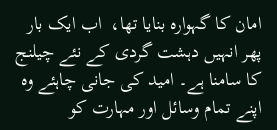امان کا گہوارہ بنایا تھا،  اب ایک بار پھر انہیں دہشت گردی کے نئے چیلنج کا سامنا ہے۔ امید کی جانی چاہئے وہ اپنے تمام وسائل اور مہارت کو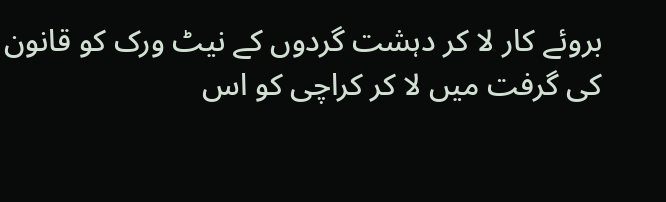بروئے کار لا کر دہشت گردوں کے نیٹ ورک کو قانون کی گرفت میں لا کر کراچی کو اس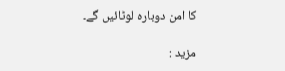کا امن دوبارہ لوٹائیں گے۔

مزید :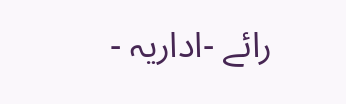رائے -اداریہ -